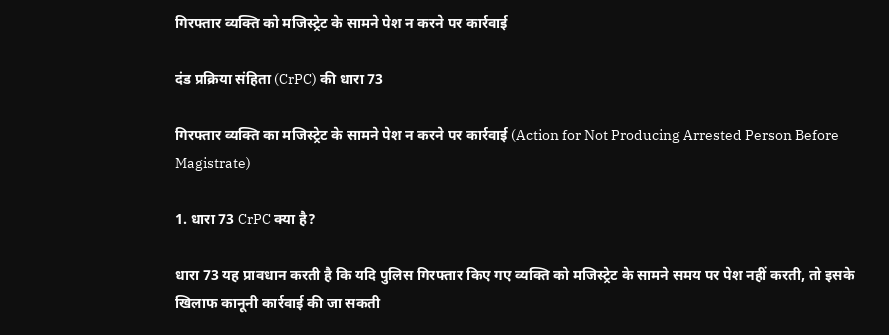गिरफ्तार व्यक्ति को मजिस्ट्रेट के सामने पेश न करने पर कार्रवाई

दंड प्रक्रिया संहिता (CrPC) की धारा 73

गिरफ्तार व्यक्ति का मजिस्ट्रेट के सामने पेश न करने पर कार्रवाई (Action for Not Producing Arrested Person Before Magistrate)

1. धारा 73 CrPC क्या है?

धारा 73 यह प्रावधान करती है कि यदि पुलिस गिरफ्तार किए गए व्यक्ति को मजिस्ट्रेट के सामने समय पर पेश नहीं करती, तो इसके खिलाफ कानूनी कार्रवाई की जा सकती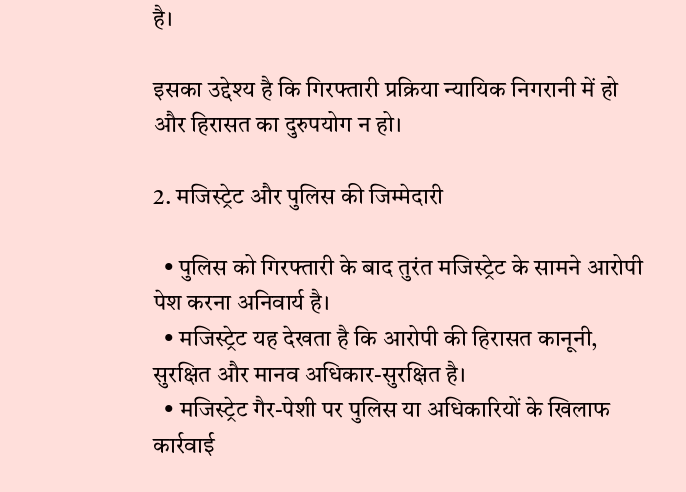है।

इसका उद्देश्य है कि गिरफ्तारी प्रक्रिया न्यायिक निगरानी में हो और हिरासत का दुरुपयोग न हो।

2. मजिस्ट्रेट और पुलिस की जिम्मेदारी

  • पुलिस को गिरफ्तारी के बाद तुरंत मजिस्ट्रेट के सामने आरोपी पेश करना अनिवार्य है।
  • मजिस्ट्रेट यह देखता है कि आरोपी की हिरासत कानूनी, सुरक्षित और मानव अधिकार-सुरक्षित है।
  • मजिस्ट्रेट गैर-पेशी पर पुलिस या अधिकारियों के खिलाफ कार्रवाई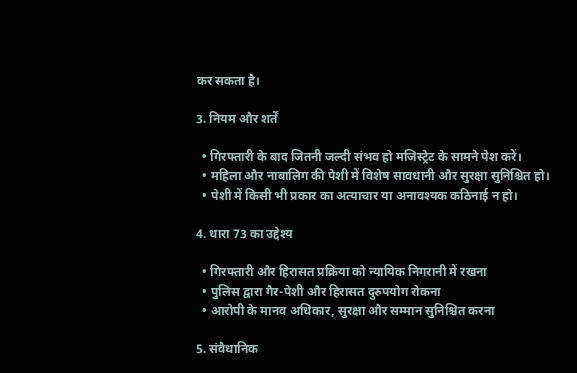कर सकता है।

3. नियम और शर्तें

  • गिरफ्तारी के बाद जितनी जल्दी संभव हो मजिस्ट्रेट के सामने पेश करें।
  • महिला और नाबालिग की पेशी में विशेष सावधानी और सुरक्षा सुनिश्चित हो।
  • पेशी में किसी भी प्रकार का अत्याचार या अनावश्यक कठिनाई न हो।

4. धारा 73 का उद्देश्य

  • गिरफ्तारी और हिरासत प्रक्रिया को न्यायिक निगरानी में रखना
  • पुलिस द्वारा गैर-पेशी और हिरासत दुरुपयोग रोकना
  • आरोपी के मानव अधिकार, सुरक्षा और सम्मान सुनिश्चित करना

5. संवैधानिक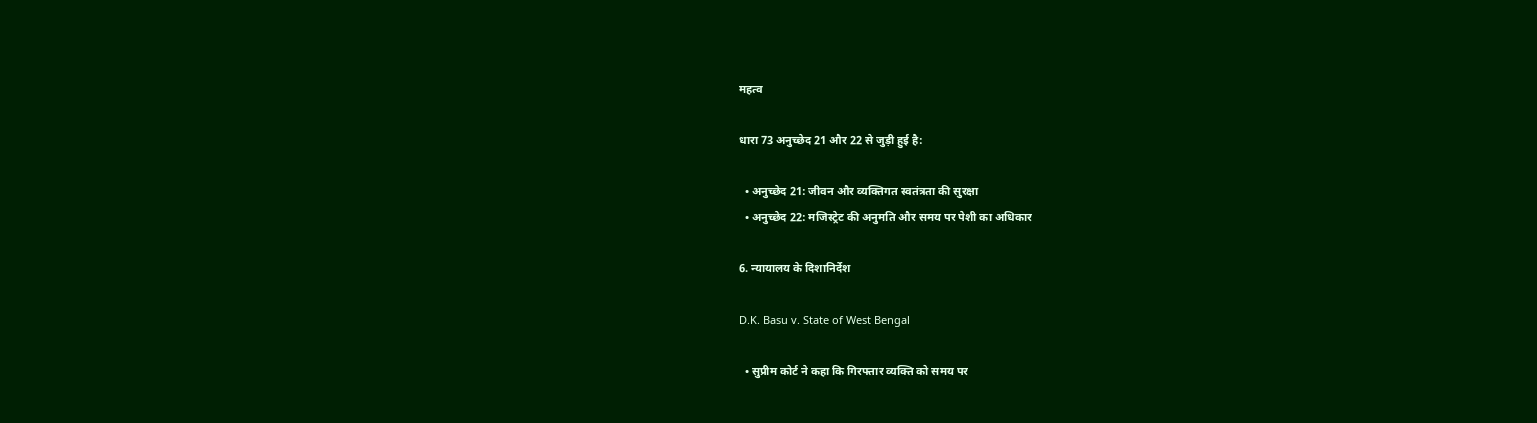महत्व

धारा 73 अनुच्छेद 21 और 22 से जुड़ी हुई है:

  • अनुच्छेद 21: जीवन और व्यक्तिगत स्वतंत्रता की सुरक्षा
  • अनुच्छेद 22: मजिस्ट्रेट की अनुमति और समय पर पेशी का अधिकार

6. न्यायालय के दिशानिर्देश

D.K. Basu v. State of West Bengal

  • सुप्रीम कोर्ट ने कहा कि गिरफ्तार व्यक्ति को समय पर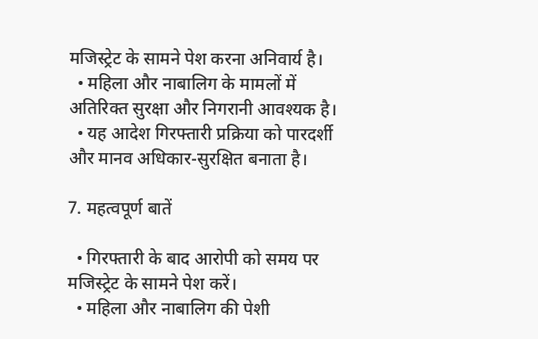मजिस्ट्रेट के सामने पेश करना अनिवार्य है।
  • महिला और नाबालिग के मामलों में अतिरिक्त सुरक्षा और निगरानी आवश्यक है।
  • यह आदेश गिरफ्तारी प्रक्रिया को पारदर्शी और मानव अधिकार-सुरक्षित बनाता है।

7. महत्वपूर्ण बातें

  • गिरफ्तारी के बाद आरोपी को समय पर मजिस्ट्रेट के सामने पेश करें।
  • महिला और नाबालिग की पेशी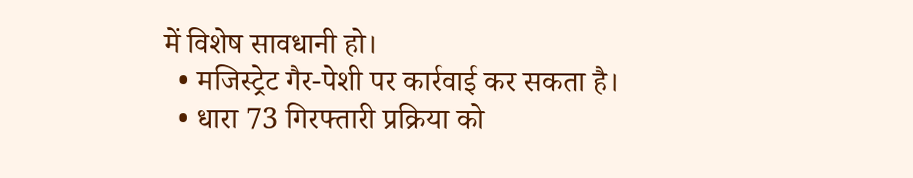में विशेष सावधानी हो।
  • मजिस्ट्रेट गैर-पेशी पर कार्रवाई कर सकता है।
  • धारा 73 गिरफ्तारी प्रक्रिया को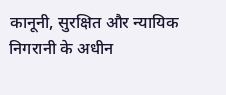कानूनी, सुरक्षित और न्यायिक निगरानी के अधीन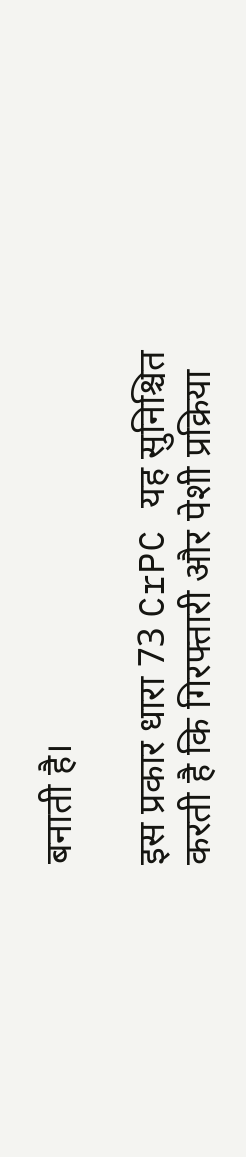बनाती है।

इस प्रकार धारा 73 CrPC यह सुनिश्चित करती है कि गिरफ्तारी और पेशी प्रक्रिया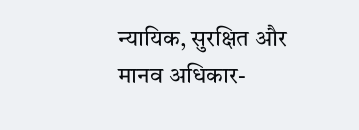न्यायिक, सुरक्षित और मानव अधिकार-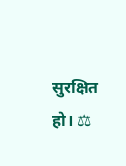सुरक्षित हो। ⚖